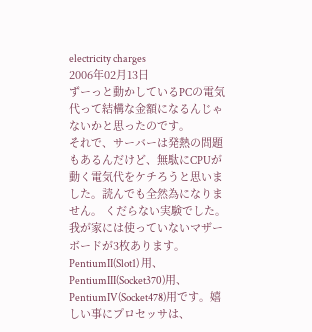electricity charges
2006年02月13日
ずーっと動かしているPCの電気代って結構な金額になるんじゃないかと思ったのです。
それで、サーバーは発熱の問題もあるんだけど、無駄にCPUが動く電気代をケチろうと思いました。読んでも全然為になりません。 くだらない実験でした。
我が家には使っていないマザーボードが3枚あります。PentiumII(Slot1) 用、
PentiumIII(Socket370)用、 PentiumIV(Socket478)用です。嬉しい事にプロセッサは、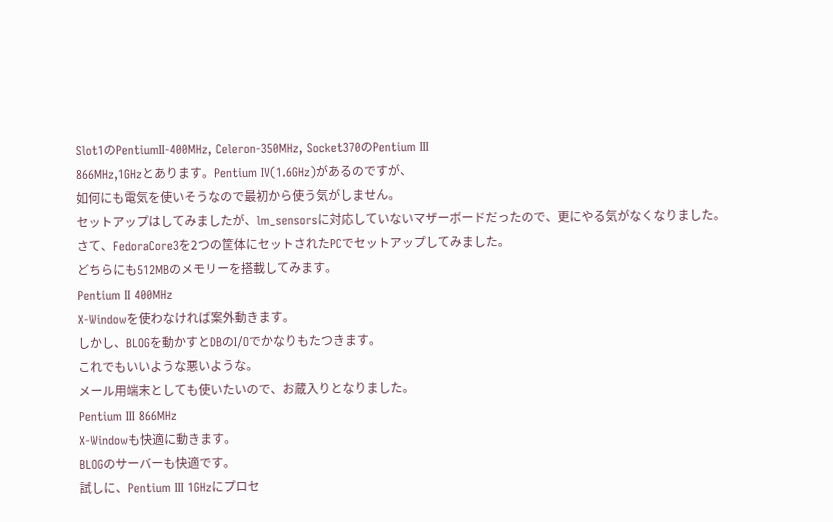Slot1のPentiumII-400MHz, Celeron-350MHz, Socket370のPentium III
866MHz,1GHzとあります。Pentium IV(1.6GHz)があるのですが、
如何にも電気を使いそうなので最初から使う気がしません。
セットアップはしてみましたが、lm_sensorsに対応していないマザーボードだったので、更にやる気がなくなりました。
さて、FedoraCore3を2つの筐体にセットされたPCでセットアップしてみました。
どちらにも512MBのメモリーを搭載してみます。
Pentium II 400MHz
X-Windowを使わなければ案外動きます。
しかし、BLOGを動かすとDBのI/Oでかなりもたつきます。
これでもいいような悪いような。
メール用端末としても使いたいので、お蔵入りとなりました。
Pentium III 866MHz
X-Windowも快適に動きます。
BLOGのサーバーも快適です。
試しに、Pentium III 1GHzにプロセ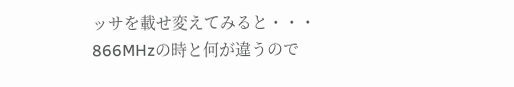ッサを載せ変えてみると・・・
866MHzの時と何が違うので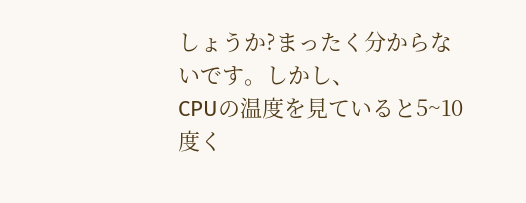しょうか?まったく分からないです。しかし、
CPUの温度を見ていると5~10度く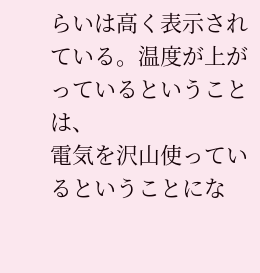らいは高く表示されている。温度が上がっているということは、
電気を沢山使っているということにな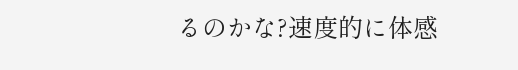るのかな?速度的に体感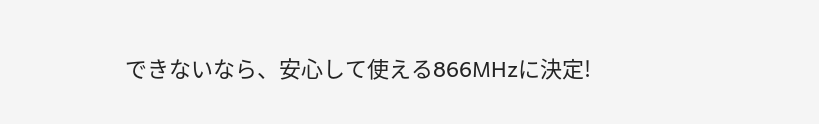できないなら、安心して使える866MHzに決定!